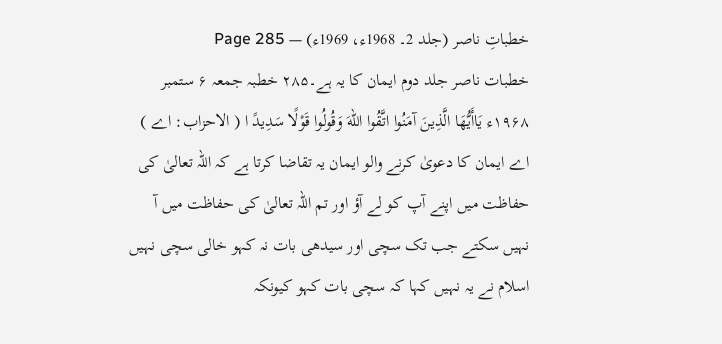خطباتِ ناصر (جلد 2۔ 1968ء، 1969ء) — Page 285
خطبات ناصر جلد دوم ایمان کا یہ ہے۔۲۸۵ خطبہ جمعہ ۶ ستمبر ۱۹۶۸ء يَاأَيُّهَا الَّذِينَ آمَنُوا اتَّقُوا اللهَ وَقُولُوا قَوْلًا سَدِيدً ا ( الاحزاب: اے ) اے ایمان کا دعویٰ کرنے والو ایمان یہ تقاضا کرتا ہے کہ اللہ تعالیٰ کی حفاظت میں اپنے آپ کو لے آؤ اور تم اللہ تعالیٰ کی حفاظت میں آ نہیں سکتے جب تک سچی اور سیدھی بات نہ کہو خالی سچی نہیں اسلام نے یہ نہیں کہا کہ سچی بات کہو کیونکہ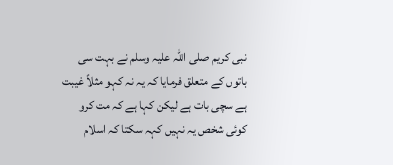نبی کریم صلی اللہ علیہ وسلم نے بہت سی باتوں کے متعلق فرمایا کہ یہ نہ کہو مثلاً غیبت ہے سچی بات ہے لیکن کہا ہے کہ مت کرو کوئی شخص یہ نہیں کہہ سکتا کہ اسلام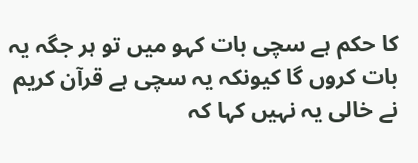کا حکم ہے سچی بات کہو میں تو ہر جگہ یہ بات کروں گا کیونکہ یہ سچی ہے قرآن کریم نے خالی یہ نہیں کہا کہ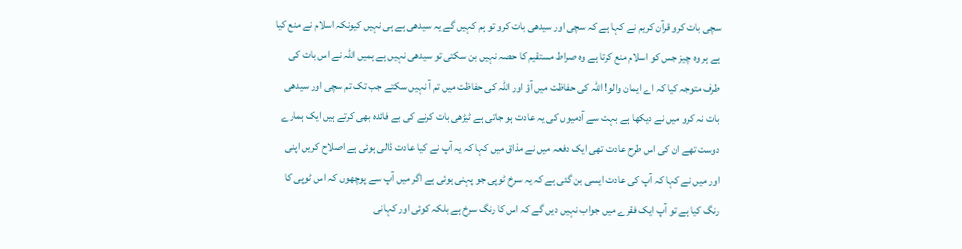سچی بات کرو قرآن کریم نے کہا ہے کہ سچی اور سیدھی بات کرو تو ہم کہیں گے یہ سیدھی ہے ہی نہیں کیونکہ اسلام نے منع کیا ہے ہر وہ چیز جس کو اسلام منع کرتا ہے وہ صراط مستقیم کا حصہ نہیں بن سکتی تو سیدھی نہیں ہے ہمیں اللہ نے اس بات کی طرف متوجہ کیا کہ اے ایمان والو! اللہ کی حفاظت میں آؤ اور اللہ کی حفاظت میں تم آ نہیں سکتے جب تک تم سچی اور سیدھی بات نہ کرو میں نے دیکھا ہے بہت سے آدمیوں کی یہ عادت ہو جاتی ہے ٹیڑھی بات کرنے کی بے فائدہ بھی کرتے ہیں ایک ہمارے دوست تھے ان کی اس طرح عادت تھی ایک دفعہ میں نے مذاق میں کہا کہ یہ آپ نے کیا عادت ڈالی ہوئی ہے اصلاح کریں اپنی اور میں نے کہا کہ آپ کی عادت ایسی بن گئی ہے کہ یہ سرخ ٹوپی جو پہنی ہوئی ہے اگر میں آپ سے پوچھوں کہ اس ٹوپی کا رنگ کیا ہے تو آپ ایک فقرے میں جواب نہیں دیں گے کہ اس کا رنگ سرخ ہے بلکہ کوئی اور کہانی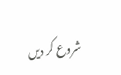شروع کر دیں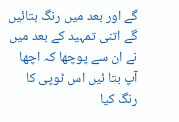گے اور بعد میں رنگ بتائیں گے اتنی تمہید کے بعد میں نے ان سے پوچھا کہ اچھا آپ بتا ئیں اس ٹوپی کا رنگ کیا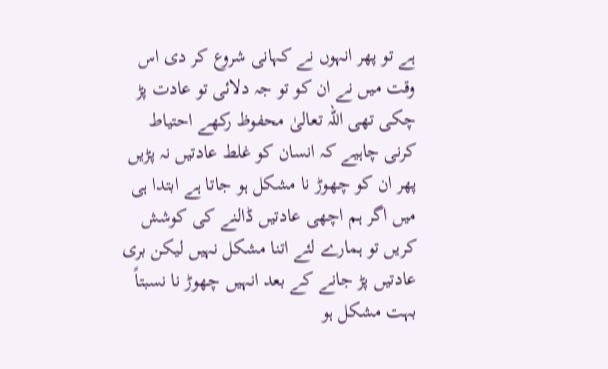ہے تو پھر انہوں نے کہانی شروع کر دی اس وقت میں نے ان کو تو جہ دلائی تو عادت پڑ چکی تھی اللہ تعالیٰ محفوظ رکھے احتیاط کرنی چاہیے کہ انسان کو غلط عادتیں نہ پڑیں پھر ان کو چھوڑ نا مشکل ہو جاتا ہے ابتدا ہی میں اگر ہم اچھی عادتیں ڈالنے کی کوشش کریں تو ہمارے لئے اتنا مشکل نہیں لیکن بری عادتیں پڑ جانے کے بعد انہیں چھوڑ نا نسبتاً بہت مشکل ہو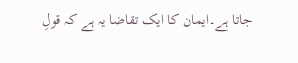جاتا ہے۔ایمان کا ایک تقاضا یہ ہے کہ قولِ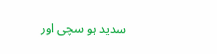سدید ہو سچی اور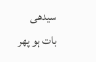سیدھی بات ہو پھر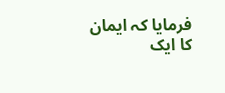فرمایا کہ ایمان کا ایک